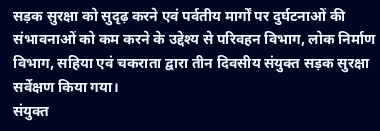सड़क सुरक्षा को सुदृढ़ करने एवं पर्वतीय मार्गों पर दुर्घटनाओं की संभावनाओं को कम करने के उद्देश्य से परिवहन विभाग, लोक निर्माण विभाग, सहिया एवं चकराता द्वारा तीन दिवसीय संयुक्त सड़क सुरक्षा सर्वेक्षण किया गया।
संयुक्त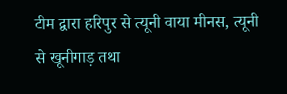टीम द्वारा हरिपुर से त्यूनी वाया मीनस, त्यूनी से खूनीगाड़ तथा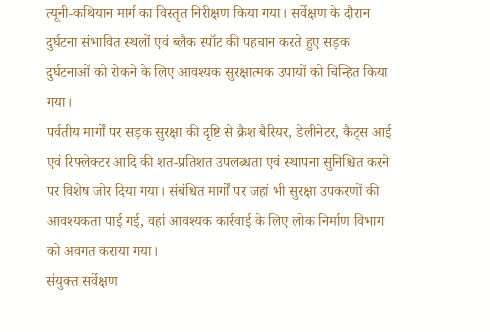त्यूनी-कथियान मार्ग का विस्तृत निरीक्षण किया गया। सर्वेक्षण के दौरान दुर्घटना संभावित स्थलों एवं ब्लैक स्पॉट की पहचान करते हुए सड़क दुर्घटनाओं को रोकने के लिए आवश्यक सुरक्षात्मक उपायों को चिन्हित किया गया।
पर्वतीय मार्गों पर सड़क सुरक्षा की दृष्टि से क्रैश बैरियर, डेलीनेटर, कैट्स आई एवं रिफ्लेक्टर आदि की शत-प्रतिशत उपलब्धता एवं स्थापना सुनिश्चित करने पर विशेष जोर दिया गया। संबंधित मार्गों पर जहां भी सुरक्षा उपकरणों की आवश्यकता पाई गई, वहां आवश्यक कार्रवाई के लिए लोक निर्माण विभाग को अवगत कराया गया।
संयुक्त सर्वेक्षण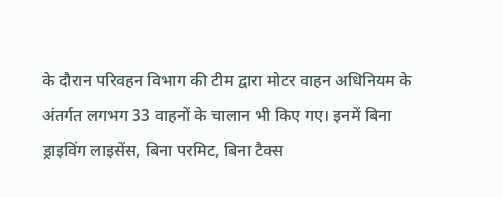के दौरान परिवहन विभाग की टीम द्वारा मोटर वाहन अधिनियम के अंतर्गत लगभग 33 वाहनों के चालान भी किए गए। इनमें बिना ड्राइविंग लाइसेंस, बिना परमिट, बिना टैक्स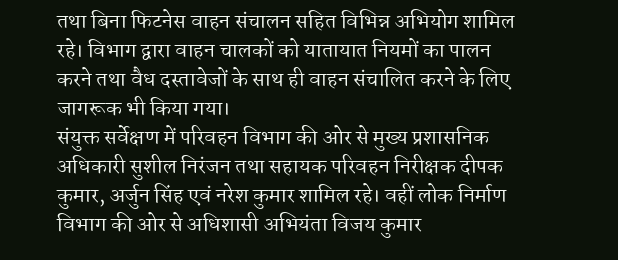तथा बिना फिटनेस वाहन संचालन सहित विभिन्न अभियोग शामिल रहे। विभाग द्वारा वाहन चालकों को यातायात नियमों का पालन करने तथा वैध दस्तावेजों के साथ ही वाहन संचालित करने के लिए जागरूक भी किया गया।
संयुक्त सर्वेक्षण में परिवहन विभाग की ओर से मुख्य प्रशासनिक अधिकारी सुशील निरंजन तथा सहायक परिवहन निरीक्षक दीपक कुमार, अर्जुन सिंह एवं नरेश कुमार शामिल रहे। वहीं लोक निर्माण विभाग की ओर से अधिशासी अभियंता विजय कुमार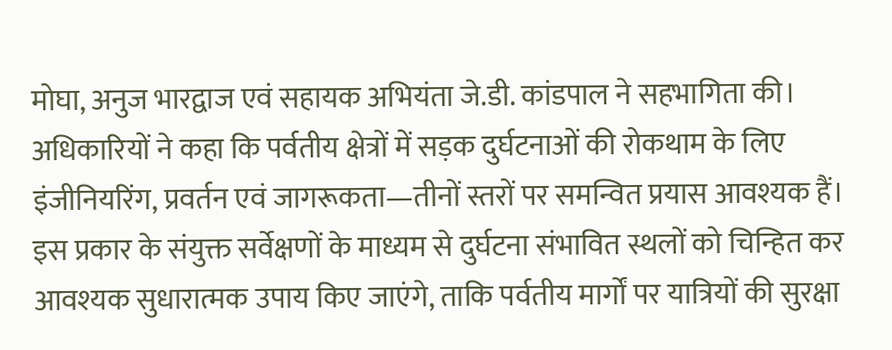मोघा, अनुज भारद्वाज एवं सहायक अभियंता जे.डी. कांडपाल ने सहभागिता की।
अधिकारियों ने कहा कि पर्वतीय क्षेत्रों में सड़क दुर्घटनाओं की रोकथाम के लिए इंजीनियरिंग, प्रवर्तन एवं जागरूकता—तीनों स्तरों पर समन्वित प्रयास आवश्यक हैं। इस प्रकार के संयुक्त सर्वेक्षणों के माध्यम से दुर्घटना संभावित स्थलों को चिन्हित कर आवश्यक सुधारात्मक उपाय किए जाएंगे, ताकि पर्वतीय मार्गों पर यात्रियों की सुरक्षा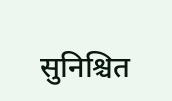सुनिश्चित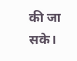की जा सके।